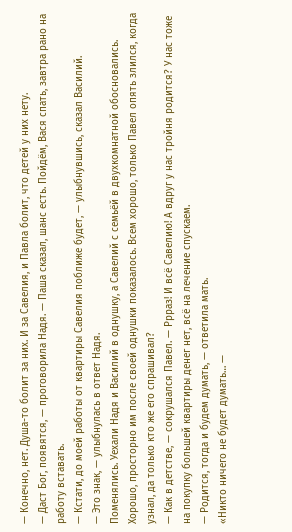— Конечно, нет. Душа-то болит за них. И за Савелия, и Павла болит, что детей у них нету.
— Даст Бог, появятся, — проговорила Надя. — Паша сказал, шанс есть. Пойдём, Вася спать, завтра рано на работу вставать.
— Кстати, до моей работы от квартиры Савелия поближе будет, — улыбнувшись, сказал Василий.
— Это знак, — улыбнулась в ответ Надя.
Поменялись. Уехали Надя и Василий в однушку, а Савелий с семьёй в двухкомнатной обосновались. Хорошо, просторно им после своей однушки показалось. Всем хорошо, только Павел опять злился, когда узнал, да только кто же его спрашивал?
— Как в детстве, — сокрушался Павел. — Ррраз! И всё Савелию! А вдруг у нас тройня родится? У нас тоже на покупку большей квартиры денег нет, всё на лечение спускаем.
— Родится, тогда и будем думать, — ответила мать.
«Никто ничего не будет думать… —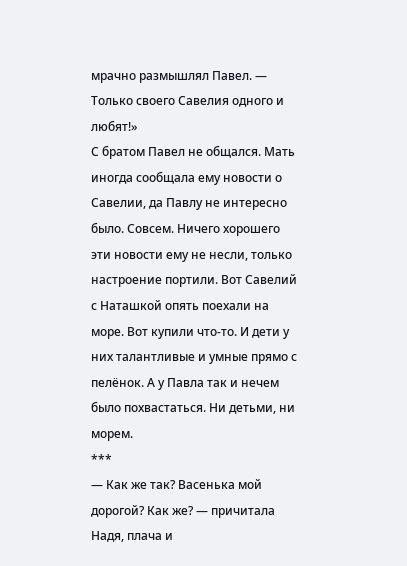мрачно размышлял Павел. — Только своего Савелия одного и любят!»
С братом Павел не общался. Мать иногда сообщала ему новости о Савелии, да Павлу не интересно было. Совсем. Ничего хорошего эти новости ему не несли, только настроение портили. Вот Савелий с Наташкой опять поехали на море. Вот купили что-то. И дети у них талантливые и умные прямо с пелёнок. А у Павла так и нечем было похвастаться. Ни детьми, ни морем.
***
— Как же так? Васенька мой дорогой? Как же? — причитала Надя, плача и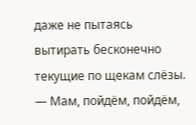даже не пытаясь вытирать бесконечно текущие по щекам слёзы.
— Мам, пойдём, пойдём,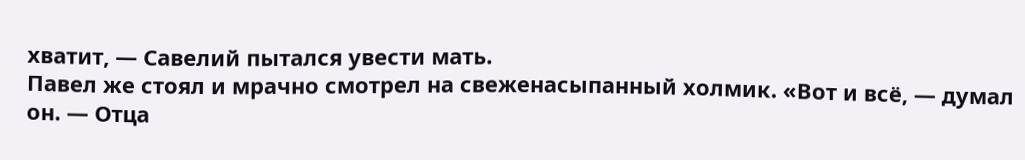хватит, — Савелий пытался увести мать.
Павел же стоял и мрачно смотрел на свеженасыпанный холмик. «Вот и всё, — думал он. — Отца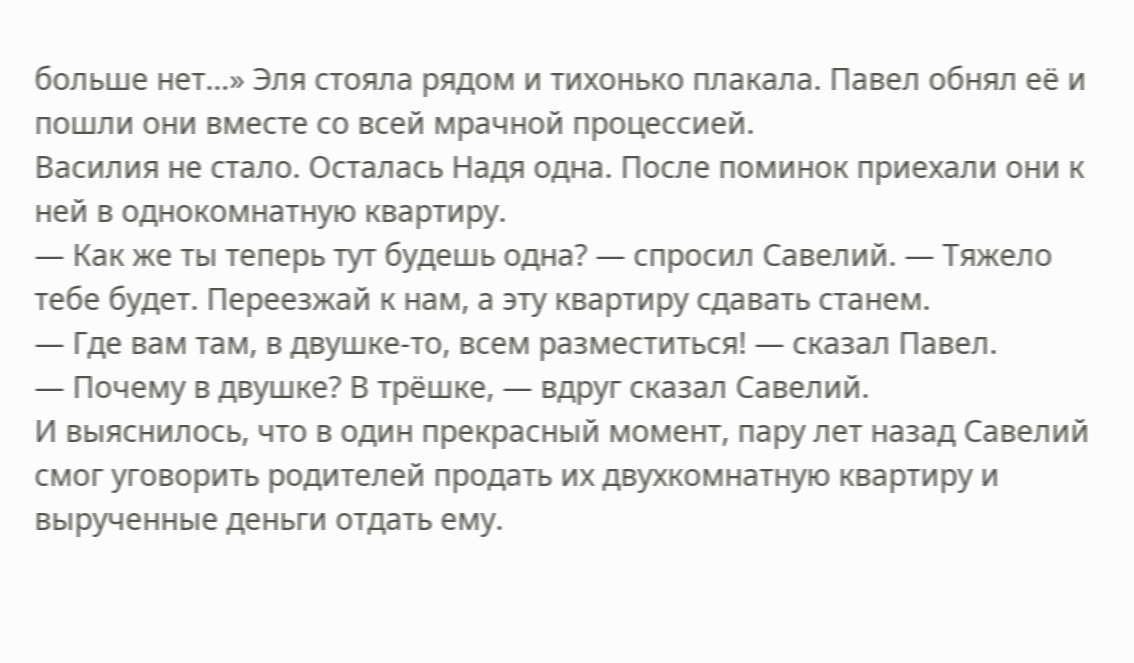больше нет…» Эля стояла рядом и тихонько плакала. Павел обнял её и пошли они вместе со всей мрачной процессией.
Василия не стало. Осталась Надя одна. После поминок приехали они к ней в однокомнатную квартиру.
— Как же ты теперь тут будешь одна? — спросил Савелий. — Тяжело тебе будет. Переезжай к нам, а эту квартиру сдавать станем.
— Где вам там, в двушке-то, всем разместиться! — сказал Павел.
— Почему в двушке? В трёшке, — вдруг сказал Савелий.
И выяснилось, что в один прекрасный момент, пару лет назад Савелий смог уговорить родителей продать их двухкомнатную квартиру и вырученные деньги отдать ему.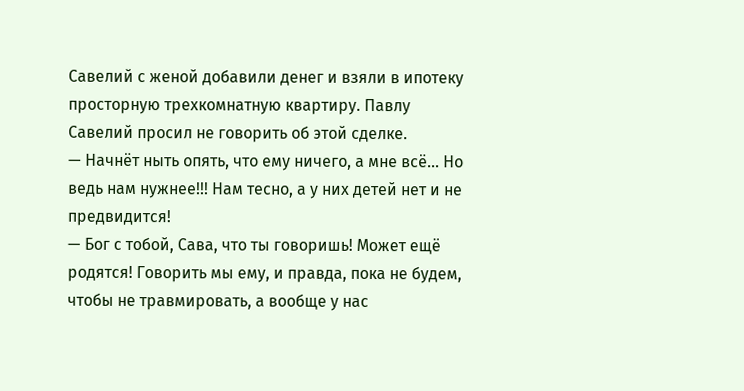Савелий с женой добавили денег и взяли в ипотеку просторную трехкомнатную квартиру. Павлу Савелий просил не говорить об этой сделке.
— Начнёт ныть опять, что ему ничего, а мне всё… Но ведь нам нужнее!!! Нам тесно, а у них детей нет и не предвидится!
— Бог с тобой, Сава, что ты говоришь! Может ещё родятся! Говорить мы ему, и правда, пока не будем, чтобы не травмировать, а вообще у нас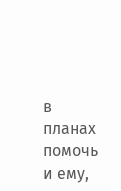в планах помочь и ему,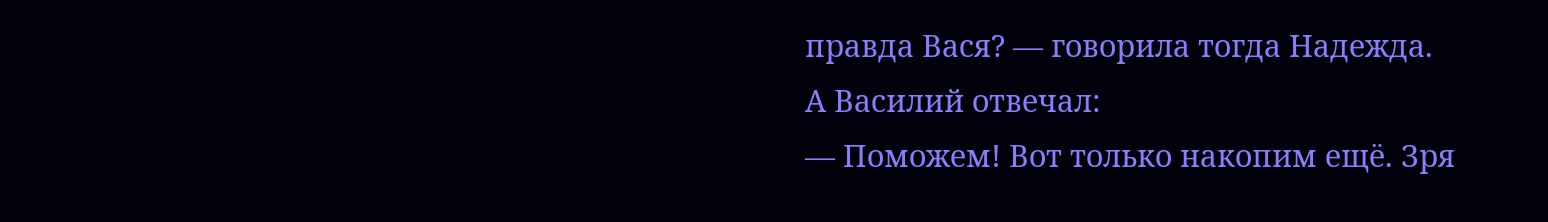правда Вася? — говорила тогда Надежда.
А Василий отвечал:
— Поможем! Вот только накопим ещё. Зря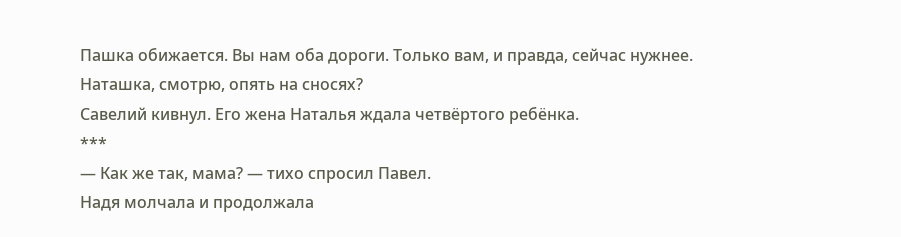Пашка обижается. Вы нам оба дороги. Только вам, и правда, сейчас нужнее. Наташка, смотрю, опять на сносях?
Савелий кивнул. Его жена Наталья ждала четвёртого ребёнка.
***
— Как же так, мама? — тихо спросил Павел.
Надя молчала и продолжала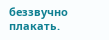беззвучно плакать.